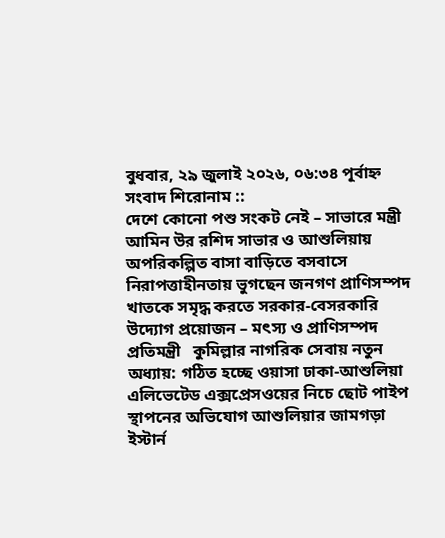বুধবার, ২৯ জুলাই ২০২৬, ০৬:৩৪ পূর্বাহ্ন
সংবাদ শিরোনাম ::
দেশে কোনো পশু সংকট নেই – সাভারে মন্ত্রী আমিন উর রশিদ সাভার ও আশুলিয়ায় অপরিকল্পিত বাসা বাড়িতে বসবাসে নিরাপত্তাহীনতায় ভুগছেন জনগণ প্রাণিসম্পদ খাতকে সমৃদ্ধ করতে সরকার-বেসরকারি উদ্যোগ প্রয়োজন – মৎস্য ও প্রাণিসম্পদ প্রতিমন্ত্রী   কুমিল্লার নাগরিক সেবায় নতুন অধ্যায়: গঠিত হচ্ছে ওয়াসা ঢাকা-আশুলিয়া এলিভেটেড এক্সপ্রেসওয়ের নিচে ছোট পাইপ স্থাপনের অভিযোগ আশুলিয়ার জামগড়া ইস্টার্ন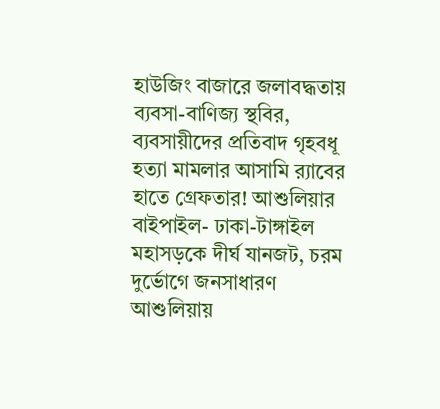হাউজিং বাজারে জলাবদ্ধতায় ব্যবসা-বাণিজ্য স্থবির, ব্যবসায়ীদের প্রতিবাদ গৃহবধূ হত্যা মামলার আসামি র‍্যাবের হাতে গ্রেফতার! আশুলিয়ার বাইপাইল- ঢাকা-টাঙ্গাইল মহাসড়কে দীর্ঘ যানজট, চরম দুর্ভোগে জনসাধারণ আশুলিয়ায়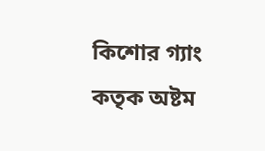কিশোর গ্যাং কতৃক অষ্টম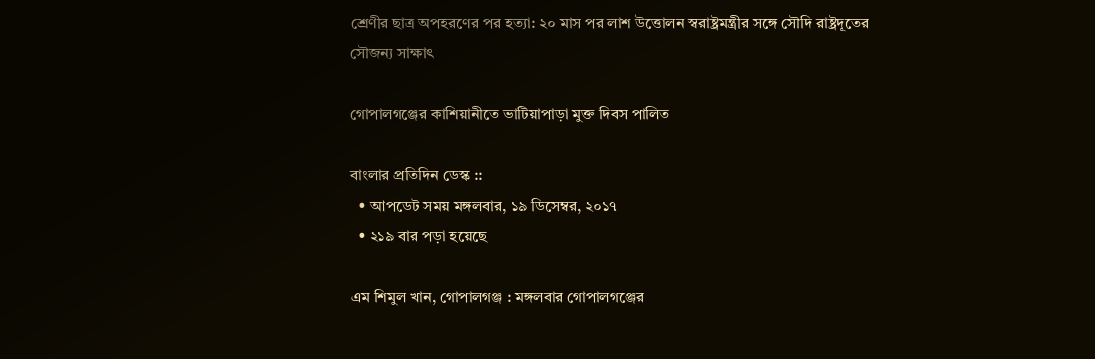শ্রেণীর ছাত্র অপহরণের পর হত্যা: ২০ মাস পর লাশ উত্তোলন স্বরাষ্ট্রমন্ত্রীর সঙ্গে সৌদি রাষ্ট্রদূতের সৌজন্য সাক্ষাৎ

গোপালগঞ্জের কাশিয়ানীতে ভাটিয়াপাড়া মুক্ত দিবস পালিত

বাংলার প্রতিদিন ডেস্ক ::
  • আপডেট সময় মঙ্গলবার, ১৯ ডিসেম্বর, ২০১৭
  • ২১৯ বার পড়া হয়েছে

এম শিমুল খান, গোপালগঞ্জ : মঙ্গলবার গোপালগঞ্জের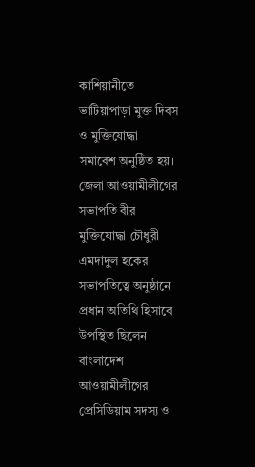কাশিয়ানীতে ভাটিয়াপাড়া মুক্ত দিবস ও মুক্তিযোদ্ধা
সমাবেশ অনুষ্ঠিত হয়। জেলা আওয়ামীলীগের সভাপতি বীর
মুক্তিযোদ্ধা চৌধুরী এমদাদুল হকের সভাপতিত্বে অনুষ্ঠানে
প্রধান অতিথি হিসাবে উপস্থিত ছিলেন বাংলাদেশ
আওয়ামীলীগের প্রেসিডিয়াম সদস্য ও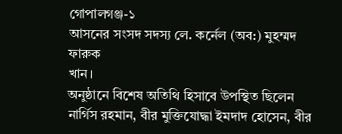গোপালগঞ্জ-১
আসনের সংসদ সদস্য লে. কর্নেল (অব:) মুহম্মদ ফারুক
খান।
অনুষ্ঠানে বিশেষ অতিথি হিসাবে উপস্থিত ছিলেন
নার্গিস রহমান, বীর মুক্তিযোদ্ধা ইমদাদ হোসেন, বীর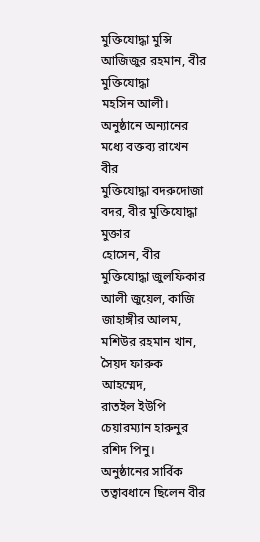মুক্তিযোদ্ধা মুন্সি আজিজুর রহমান, বীর মুক্তিযোদ্ধা
মহসিন আলী। অনুষ্ঠানে অন্যানের মধ্যে বক্তব্য রাখেন বীর
মুক্তিযোদ্ধা বদরুদোজা বদর, বীর মুক্তিযোদ্ধা মুক্তার
হোসেন, বীর মুক্তিযোদ্ধা জুলফিকার আলী জুয়েল, কাজি
জাহাঙ্গীর আলম, মশিউর রহমান খান, সৈয়দ ফারুক আহম্মেদ,
রাতইল ইউপি চেয়ারম্যান হারুনুর রশিদ পিনু।
অনুষ্ঠানের সার্বিক তত্বাবধানে ছিলেন বীর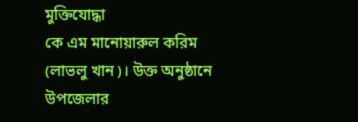মুক্তিযোদ্ধা
কে এম মানোয়ারুল করিম (লাভলু খান)। উক্ত অনুষ্ঠানে
উপজেলার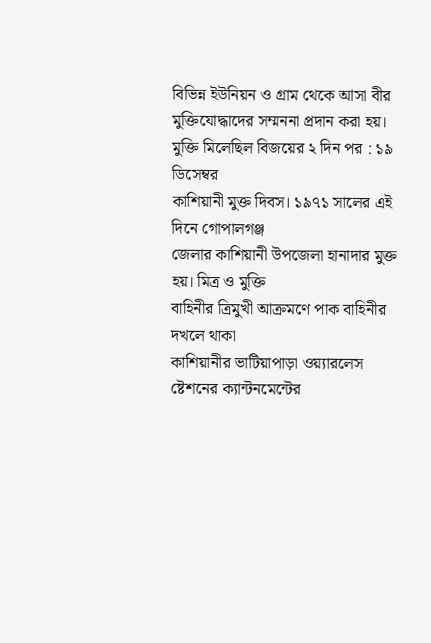বিভিন্ন ইউনিয়ন ও গ্রাম থেকে আসা বীর
মুক্তিযোদ্ধাদের সম্মননা প্রদান করা হয়।
মুক্তি মিলেছিল বিজয়ের ২ দিন পর : ১৯ ডিসেম্বর
কাশিয়ানী মুক্ত দিবস। ১৯৭১ সালের এই দিনে গোপালগঞ্জ
জেলার কাশিয়ানী উপজেলা হানাদার মুক্ত হয়। মিত্র ও মুক্তি
বাহিনীর ত্রিমুখী আক্রমণে পাক বাহিনীর দখলে থাকা
কাশিয়ানীর ভাটিয়াপাড়া ওয়্যারলেস ষ্টেশনের ক্যান্টনমেন্টের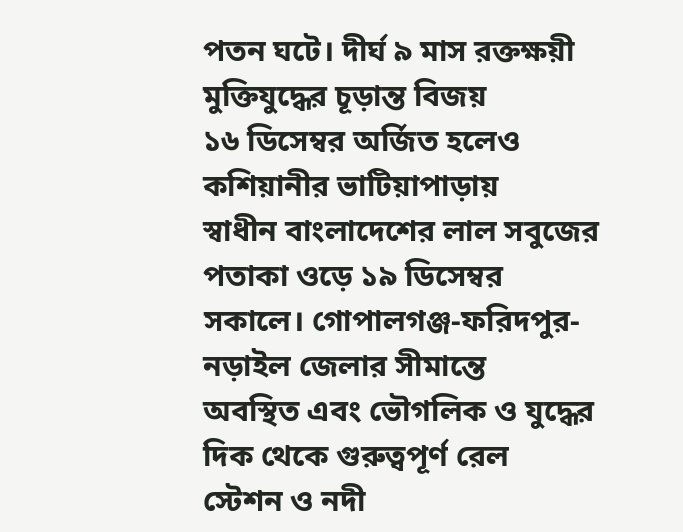পতন ঘটে। দীর্ঘ ৯ মাস রক্তক্ষয়ী মুক্তিযুদ্ধের চূড়ান্ত বিজয়
১৬ ডিসেম্বর অর্জিত হলেও কশিয়ানীর ভাটিয়াপাড়ায়
স্বাধীন বাংলাদেশের লাল সবুজের পতাকা ওড়ে ১৯ ডিসেম্বর
সকালে। গোপালগঞ্জ-ফরিদপুর- নড়াইল জেলার সীমান্তে
অবস্থিত এবং ভৌগলিক ও যুদ্ধের দিক থেকে গুরুত্বপূর্ণ রেল
স্টেশন ও নদী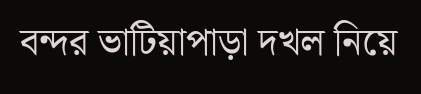বন্দর ভাটিয়াপাড়া দখল নিয়ে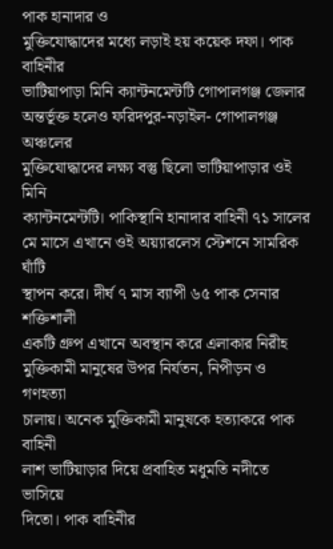পাক হানাদার ও
মুক্তিযোদ্ধাদের মধ্যে লড়াই হয় কয়েক দফা। পাক বাহিনীর
ভাটিয়াপাড়া মিনি ক্যান্টনমেন্টটি গোপালগঞ্জ জেলার
অন্তর্ভূক্ত হলেও ফরিদপুর-নড়াইল- গোপালগঞ্জ অঞ্চলের
মুক্তিযোদ্ধাদের লক্ষ্য বস্তু ছিলো ভাটিয়াপাড়ার ওই মিনি
ক্যান্টনমেন্টটি। পাকিস্থানি হানাদার বাহিনী ৭১ সালের
মে মাসে এখানে ওই অয়্যারলেস স্টেশনে সামরিক ঘাঁটি
স্থাপন করে। দীর্ঘ ৭ মাস ব্যাপী ৬৫ পাক সেনার শক্তিশালী
একটি গ্রুপ এখানে অবস্থান করে এলাকার নিরীহ
মুক্তিকামী মানুষের উপর নির্যতন, নিপীড়ন ও গণহত্যা
চালায়। অনেক মুক্তিকামী মানুষকে হত্যাকরে পাক বাহিনী
লাশ ভাটিয়াড়ার দিয়ে প্রবাহিত মধুমতি নদীতে ভাসিয়ে
দিতো। পাক বাহিনীর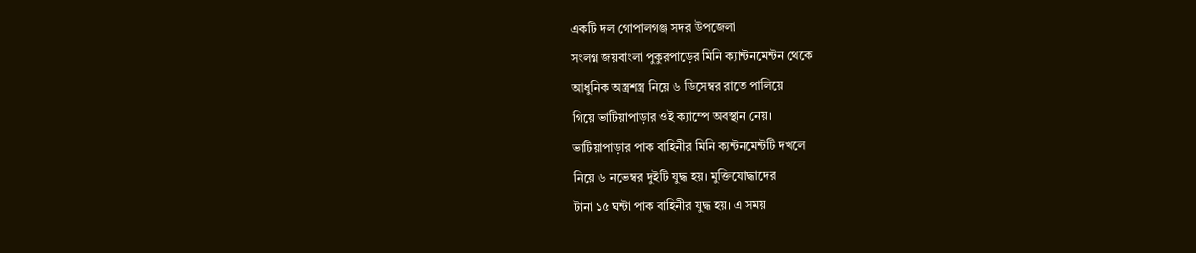একটি দল গোপালগঞ্জ সদর উপজেলা
সংলগ্ন জয়বাংলা পুকুরপাড়ের মিনি ক্যান্টনমেন্টন থেকে
আধুনিক অস্ত্রশস্ত্র নিয়ে ৬ ডিসেম্বর রাতে পালিয়ে
গিয়ে ভাটিয়াপাড়ার ওই ক্যাম্পে অবস্থান নেয়।
ভাটিয়াপাড়ার পাক বাহিনীর মিনি ক্যন্টনমেন্টটি দখলে
নিয়ে ৬ নভেম্বর দুইটি যুদ্ধ হয়। মুক্তিযোদ্ধাদের
টানা ১৫ ঘন্টা পাক বাহিনীর যুদ্ধ হয়। এ সময়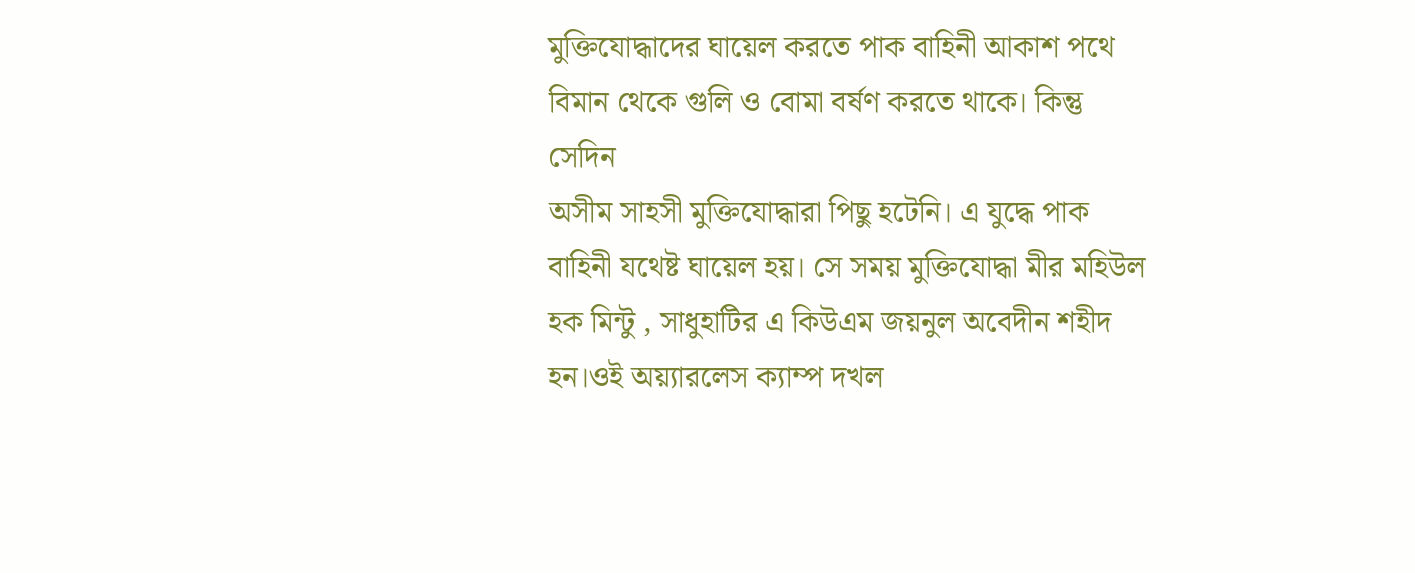মুক্তিযোদ্ধাদের ঘায়েল করতে পাক বাহিনী আকাশ পথে
বিমান থেকে গুলি ও বোমা বর্ষণ করতে থাকে। কিন্তু সেদিন
অসীম সাহসী মুক্তিযোদ্ধারা পিছু হটেনি। এ যুদ্ধে পাক
বাহিনী যথেষ্ট ঘায়েল হয়। সে সময় মুক্তিযোদ্ধা মীর মহিউল
হক মিন্টু , সাধুহাটির এ কিউএম জয়নুল অবেদীন শহীদ
হন।ওই অয়্যারলেস ক্যাম্প দখল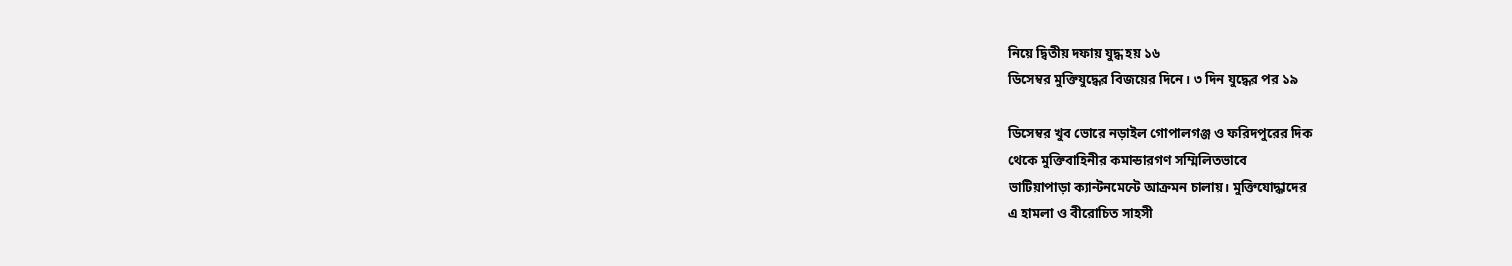নিয়ে দ্বিতীয় দফায় যুদ্ধ হয় ১৬
ডিসেম্বর মুক্তিযুদ্ধের বিজয়ের দিনে। ৩ দিন যুদ্ধের পর ১৯

ডিসেম্বর খুব ভোরে নড়াইল গোপালগঞ্জ ও ফরিদপুরের দিক
থেকে মুক্তিবাহিনীর কমান্ডারগণ সম্মিলিতভাবে
ভাটিয়াপাড়া ক্যান্টনমেন্টে আক্রমন চালায়। মুক্তিযোদ্ধাদের
এ হামলা ও বীরোচিত সাহসী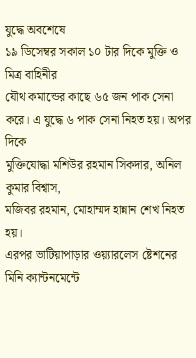যুদ্ধে অবশেষে
১৯ ডিসেম্বর সকাল ১০ টার দিকে মুক্তি ও মিত্র বাহিনীর
যৌথ কমান্ডের কাছে ৬৫ জন পাক সেনা
করে। এ যুদ্ধে ৬ পাক সেনা নিহত হয়। অপর দিকে
মুক্তিযোদ্ধা মশিউর রহমান সিকদার, অনিল কুমার বিশ্বাস,
মজিবর রহমান, মোহাম্মদ হান্নান শেখ নিহত হয়।
এরপর ভাটিয়াপাড়ার ওয়্যারলেস ষ্টেশনের মিনি ক্যান্টনমেন্টে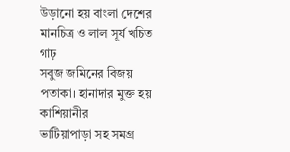উড়ানো হয় বাংলা দেশের মানচিত্র ও লাল সূর্য খচিত গাঢ়
সবুজ জমিনের বিজয় পতাকা। হানাদার মুক্ত হয় কাশিয়ানীর
ভাটিয়াপাড়া সহ সমগ্র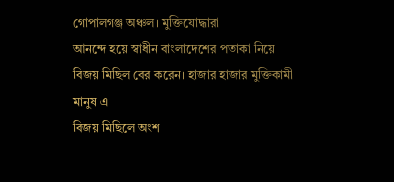গোপালগঞ্জ অঞ্চল। মুক্তিযোদ্ধারা
আনন্দে হয়ে স্বাধীন বাংলাদেশের পতাকা নিয়ে
বিজয় মিছিল বের করেন। হাজার হাজার মুক্তিকামী মানুষ এ
বিজয় মিছিলে অংশ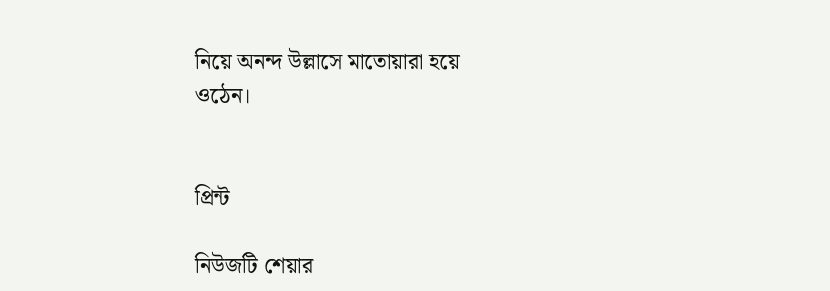নিয়ে অনন্দ উল্লাসে মাতোয়ারা হয়ে
ওঠেন।


প্রিন্ট

নিউজটি শেয়ার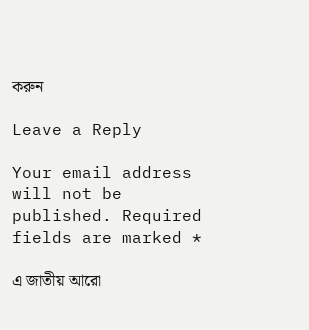করুন

Leave a Reply

Your email address will not be published. Required fields are marked *

এ জাতীয় আরো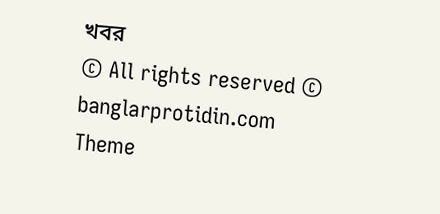খবর
© All rights reserved © banglarprotidin.com
Theme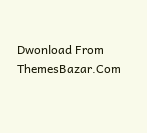Dwonload From ThemesBazar.Com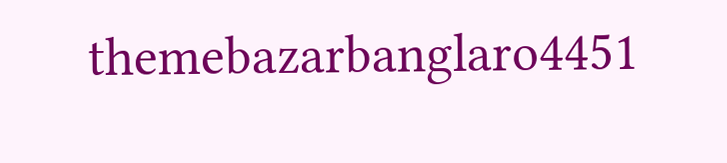themebazarbanglaro4451